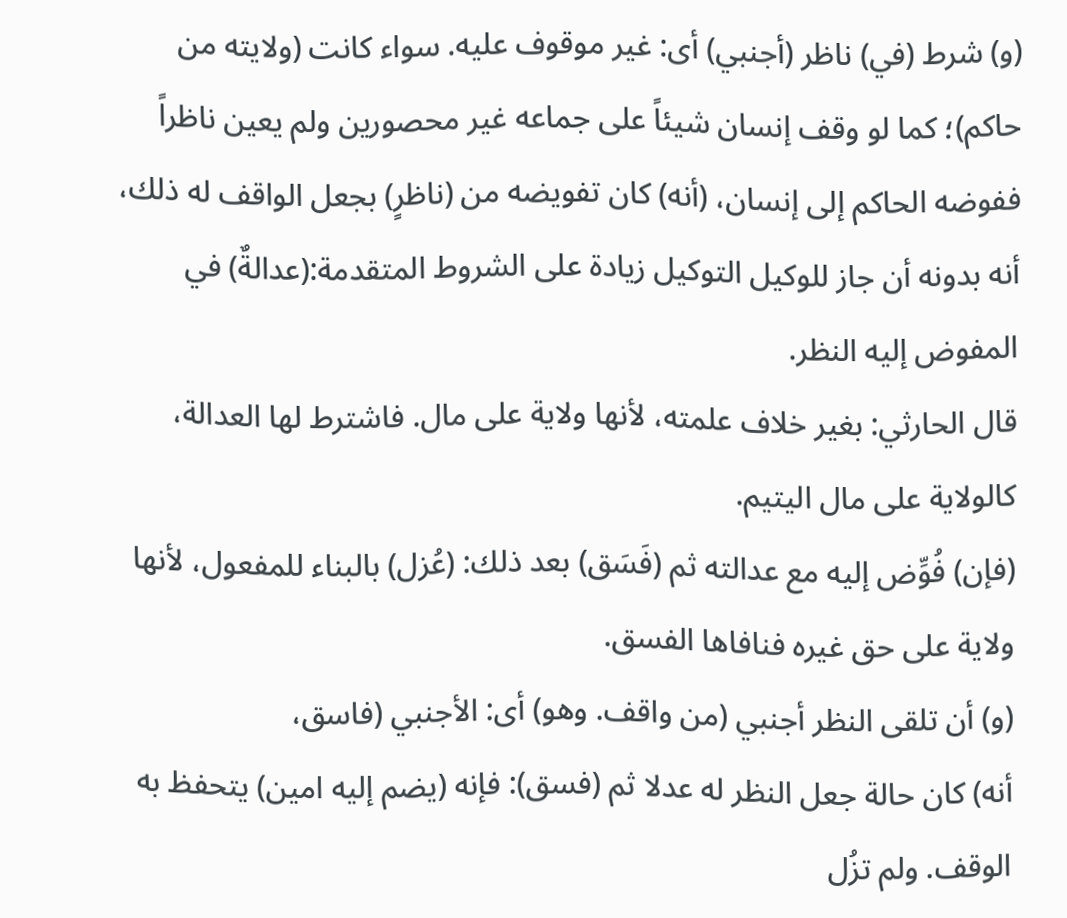(و) شرط (في) ناظر (أجنبي) أى: غير موقوف عليه. سواء كانت (ولايته من حاكم)؛ كما لو وقف إنسان شيئاً على جماعه غير محصورين ولم يعين ناظراً ففوضه الحاكم إلى إنسان، (أنه) كان تفويضه من (ناظرٍ) بجعل الواقف له ذلك، أنه بدونه أن جاز للوكيل التوكيل زيادة على الشروط المتقدمة:(عدالةٌ) في المفوض إليه النظر.
قال الحارثي: بغير خلاف علمته، لأنها ولاية على مال. فاشترط لها العدالة، كالولاية على مال اليتيم.
(فإن) فُوِّض إليه مع عدالته ثم (فَسَق) بعد ذلك: (عُزل) بالبناء للمفعول، لأنها ولاية على حق غيره فنافاها الفسق.
(و) أن تلقى النظر أجنبي (من واقف. وهو) أى: الأجنبي (فاسق،
أنه) كان حالة جعل النظر له عدلا ثم (فسق): فإنه (يضم إليه امين) يتحفظ به الوقف. ولم تزُل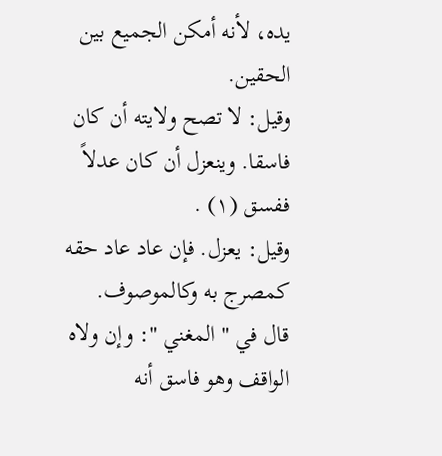يده، لأنه أمكن الجميع بين الحقين.
وقيل: لا تصح ولايته أن كان فاسقا. وينعزل أن كان عدلاً ففسق (١) .
وقيل: يعزل. فإن عاد عاد حقه كمصرج به وكالموصوف.
قال في " المغني ": وإن ولاه الواقف وهو فاسق أنه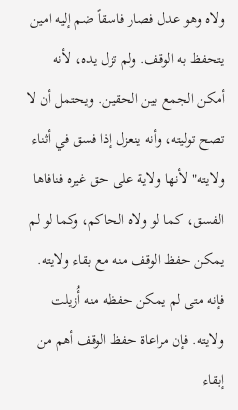ولاه وهو عدل فصار فاسقاً ضم إليه امين يتحفظ به الوقف. ولم تزل يده، لأنه أمكن الجمع بين الحقين. ويحتمل أن لا تصح توليته، وأنه ينعزل إذا فسق في أثناء ولايته" لأنها ولاية على حق غيره فنافاها الفسق، كما لو ولاه الحاكم، وكما لو لم يمكن حفظ الوقف منه مع بقاء ولايته. فإنه متى لم يمكن حفظه منه أُزيلت ولايته. فإن مراعاة حفظ الوقف أهم من إبقاء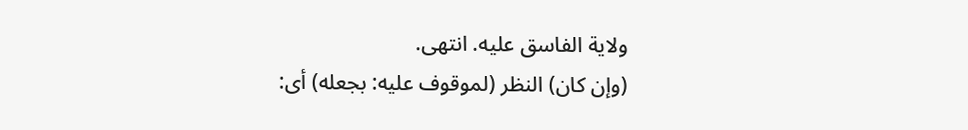ولاية الفاسق عليه. انتهى.
(وإن كان) النظر (لموقوف عليه: بجعله) أى: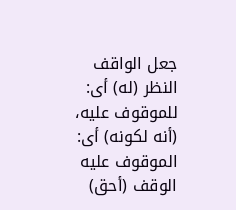جعل الواقف النظر (له) أى: للموقوف عليه، (أنه لكونه) أى: الموقوف عليه الوقف (أحق)